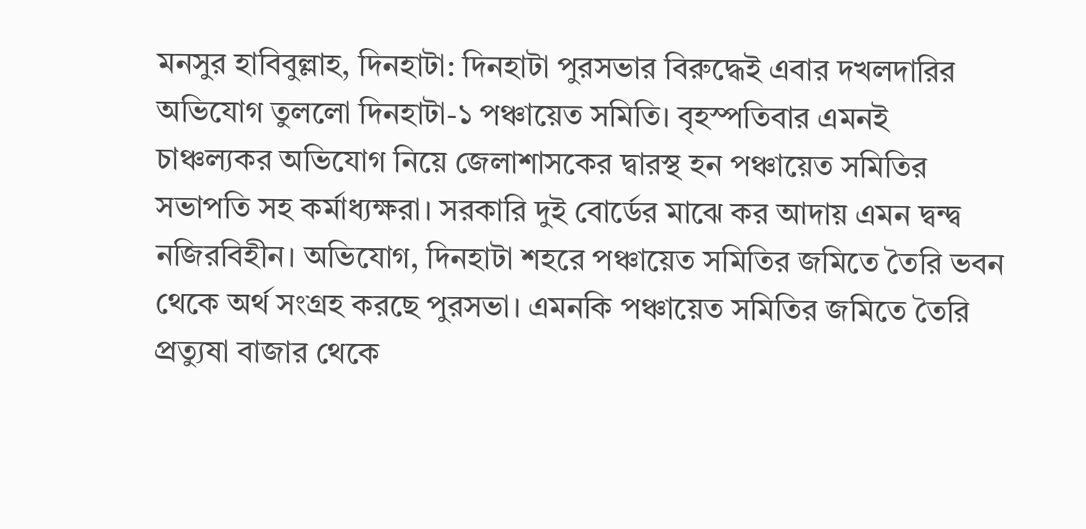মনসুর হাবিবুল্লাহ, দিনহাটা: দিনহাটা পুরসভার বিরুদ্ধেই এবার দখলদারির অভিযোগ তুললো দিনহাটা-১ পঞ্চায়েত সমিতি। বৃহস্পতিবার এমনই চাঞ্চল্যকর অভিযোগ নিয়ে জেলাশাসকের দ্বারস্থ হন পঞ্চায়েত সমিতির সভাপতি সহ কর্মাধ্যক্ষরা। সরকারি দুই বোর্ডের মাঝে কর আদায় এমন দ্বন্দ্ব নজিরবিহীন। অভিযোগ, দিনহাটা শহরে পঞ্চায়েত সমিতির জমিতে তৈরি ভবন থেকে অর্থ সংগ্রহ করছে পুরসভা। এমনকি পঞ্চায়েত সমিতির জমিতে তৈরি প্রত্যুষা বাজার থেকে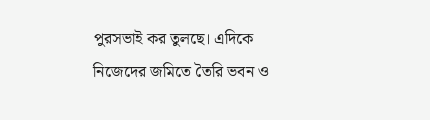পুরসভাই কর তুলছে। এদিকে নিজেদের জমিতে তৈরি ভবন ও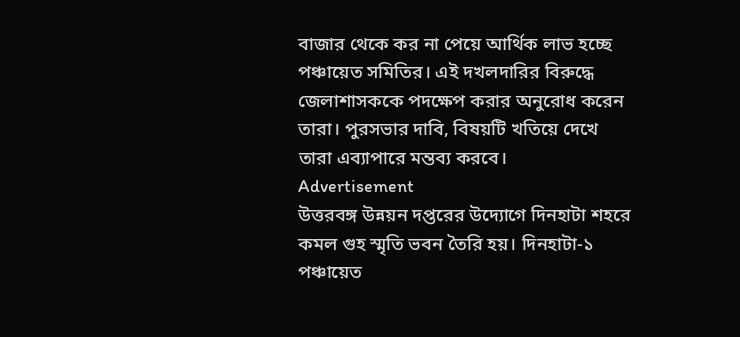বাজার থেকে কর না পেয়ে আর্থিক লাভ হচ্ছে পঞ্চায়েত সমিতির। এই দখলদারির বিরুদ্ধে জেলাশাসককে পদক্ষেপ করার অনুরোধ করেন তারা। পুরসভার দাবি, বিষয়টি খতিয়ে দেখে তারা এব্যাপারে মন্তব্য করবে।
Advertisement
উত্তরবঙ্গ উন্নয়ন দপ্তরের উদ্যোগে দিনহাটা শহরে কমল গুহ স্মৃতি ভবন তৈরি হয়। দিনহাটা-১ পঞ্চায়েত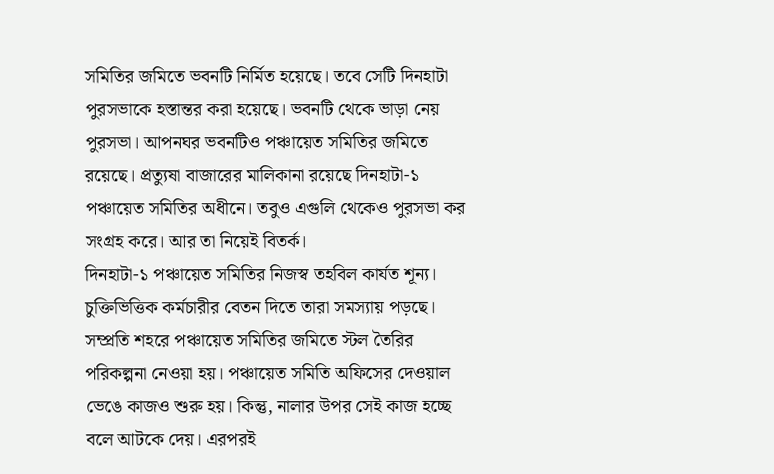সমিতির জমিতে ভবনটি নির্মিত হয়েছে। তবে সেটি দিনহাটা পুরসভাকে হস্তান্তর করা হয়েছে। ভবনটি থেকে ভাড়া নেয় পুরসভা। আপনঘর ভবনটিও পঞ্চায়েত সমিতির জমিতে রয়েছে। প্রত্যুষা বাজারের মালিকানা রয়েছে দিনহাটা-১ পঞ্চায়েত সমিতির অধীনে। তবুও এগুলি থেকেও পুরসভা কর সংগ্রহ করে। আর তা নিয়েই বিতর্ক।
দিনহাটা-১ পঞ্চায়েত সমিতির নিজস্ব তহবিল কার্যত শূন্য। চুক্তিভিত্তিক কর্মচারীর বেতন দিতে তারা সমস্যায় পড়ছে। সম্প্রতি শহরে পঞ্চায়েত সমিতির জমিতে স্টল তৈরির পরিকল্পনা নেওয়া হয়। পঞ্চায়েত সমিতি অফিসের দেওয়াল ভেঙে কাজও শুরু হয়। কিন্তু, নালার উপর সেই কাজ হচ্ছে বলে আটকে দেয়। এরপরই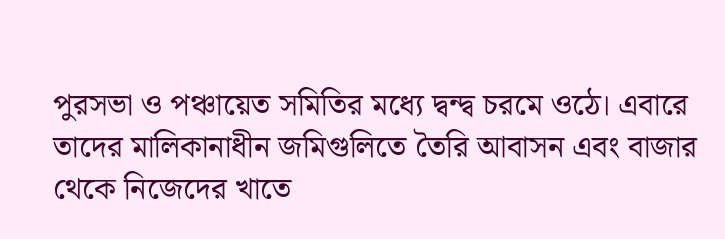পুরসভা ও পঞ্চায়েত সমিতির মধ্যে দ্বন্দ্ব চরমে ওঠে। এবারে তাদের মালিকানাধীন জমিগুলিতে তৈরি আবাসন এবং বাজার থেকে নিজেদের খাতে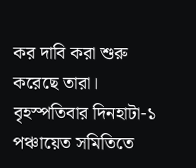কর দাবি করা শুরু করেছে তারা।
বৃহস্পতিবার দিনহাটা-১ পঞ্চায়েত সমিতিতে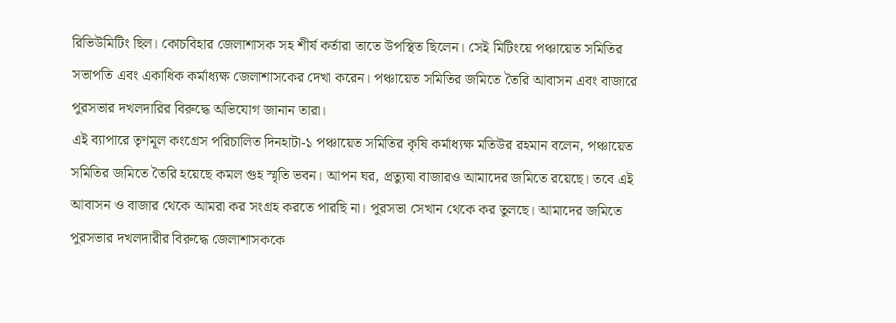রিভিউমিটিং ছিল। কোচবিহার জেলাশাসক সহ শীর্ষ কর্তারা তাতে উপস্থিত ছিলেন। সেই মিটিংয়ে পঞ্চায়েত সমিতির সভাপতি এবং একাধিক কর্মাধ্যক্ষ জেলাশাসকের দেখা করেন। পঞ্চায়েত সমিতির জমিতে তৈরি আবাসন এবং বাজারে পুরসভার দখলদারির বিরুদ্ধে অভিযোগ জানান তারা।
এই ব্যাপারে তৃণমূল কংগ্রেস পরিচালিত দিনহাটা-১ পঞ্চায়েত সমিতির কৃষি কর্মাধ্যক্ষ মতিউর রহমান বলেন, পঞ্চায়েত সমিতির জমিতে তৈরি হয়েছে কমল গুহ স্মৃতি ভবন। আপন ঘর, প্রত্যুষা বাজারও আমাদের জমিতে রয়েছে। তবে এই আবাসন ও বাজার থেকে আমরা কর সংগ্রহ করতে পারছি না। পুরসভা সেখান থেকে কর তুলছে। আমাদের জমিতে পুরসভার দখলদারীর বিরুদ্ধে জেলাশাসককে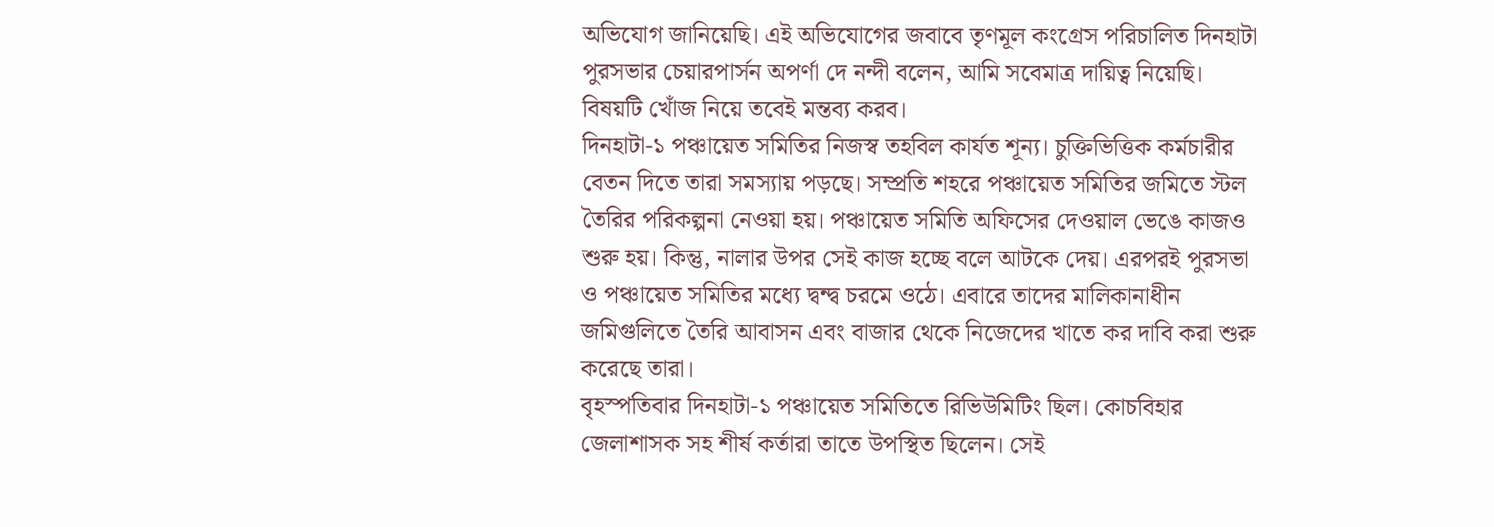অভিযোগ জানিয়েছি। এই অভিযোগের জবাবে তৃণমূল কংগ্রেস পরিচালিত দিনহাটা পুরসভার চেয়ারপার্সন অপর্ণা দে নন্দী বলেন, আমি সবেমাত্র দায়িত্ব নিয়েছি। বিষয়টি খোঁজ নিয়ে তবেই মন্তব্য করব।
দিনহাটা-১ পঞ্চায়েত সমিতির নিজস্ব তহবিল কার্যত শূন্য। চুক্তিভিত্তিক কর্মচারীর বেতন দিতে তারা সমস্যায় পড়ছে। সম্প্রতি শহরে পঞ্চায়েত সমিতির জমিতে স্টল তৈরির পরিকল্পনা নেওয়া হয়। পঞ্চায়েত সমিতি অফিসের দেওয়াল ভেঙে কাজও শুরু হয়। কিন্তু, নালার উপর সেই কাজ হচ্ছে বলে আটকে দেয়। এরপরই পুরসভা ও পঞ্চায়েত সমিতির মধ্যে দ্বন্দ্ব চরমে ওঠে। এবারে তাদের মালিকানাধীন জমিগুলিতে তৈরি আবাসন এবং বাজার থেকে নিজেদের খাতে কর দাবি করা শুরু করেছে তারা।
বৃহস্পতিবার দিনহাটা-১ পঞ্চায়েত সমিতিতে রিভিউমিটিং ছিল। কোচবিহার জেলাশাসক সহ শীর্ষ কর্তারা তাতে উপস্থিত ছিলেন। সেই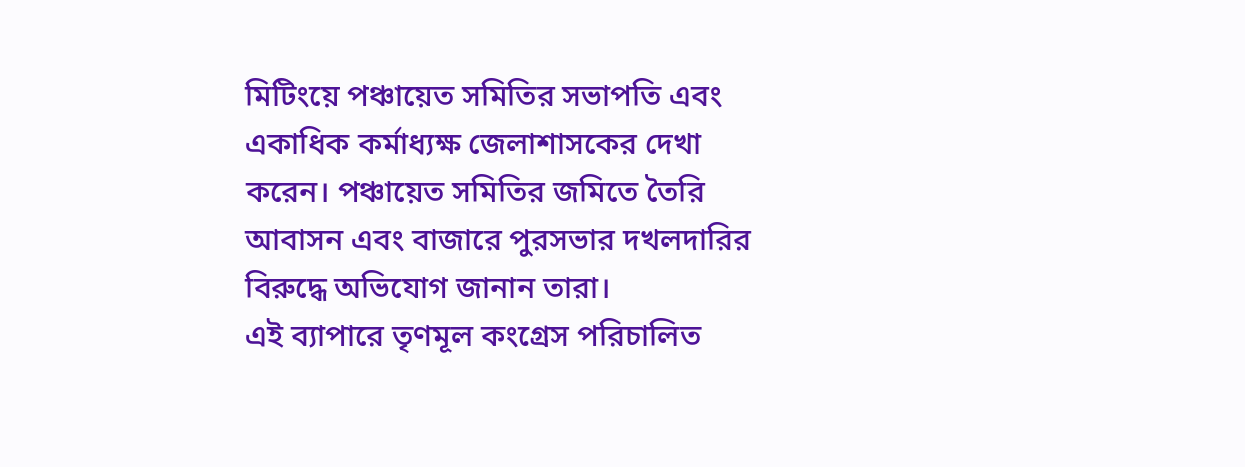মিটিংয়ে পঞ্চায়েত সমিতির সভাপতি এবং একাধিক কর্মাধ্যক্ষ জেলাশাসকের দেখা করেন। পঞ্চায়েত সমিতির জমিতে তৈরি আবাসন এবং বাজারে পুরসভার দখলদারির বিরুদ্ধে অভিযোগ জানান তারা।
এই ব্যাপারে তৃণমূল কংগ্রেস পরিচালিত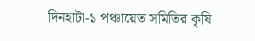দিনহাটা-১ পঞ্চায়েত সমিতির কৃষি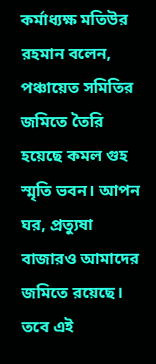কর্মাধ্যক্ষ মতিউর রহমান বলেন, পঞ্চায়েত সমিতির জমিতে তৈরি হয়েছে কমল গুহ স্মৃতি ভবন। আপন ঘর, প্রত্যুষা বাজারও আমাদের জমিতে রয়েছে। তবে এই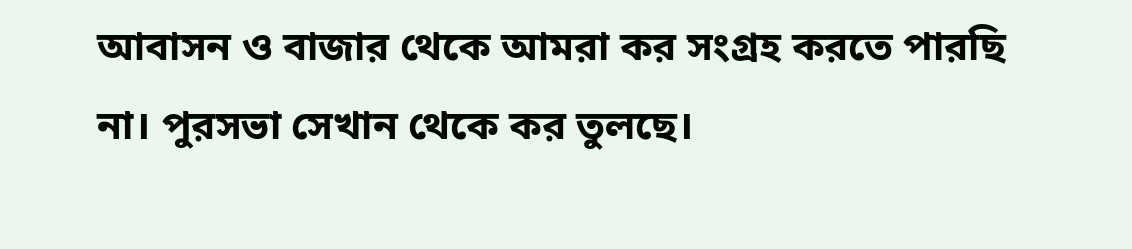আবাসন ও বাজার থেকে আমরা কর সংগ্রহ করতে পারছি না। পুরসভা সেখান থেকে কর তুলছে।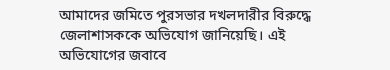আমাদের জমিতে পুরসভার দখলদারীর বিরুদ্ধে জেলাশাসককে অভিযোগ জানিয়েছি। এই অভিযোগের জবাবে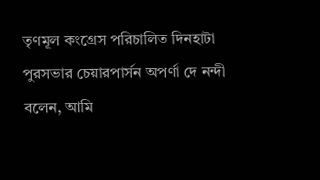তৃণমূল কংগ্রেস পরিচালিত দিনহাটা পুরসভার চেয়ারপার্সন অপর্ণা দে নন্দী বলেন, আমি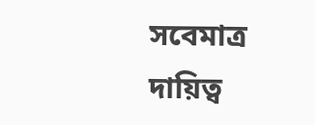সবেমাত্র দায়িত্ব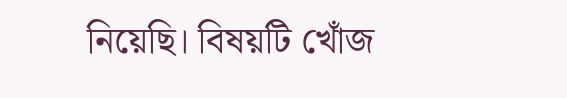নিয়েছি। বিষয়টি খোঁজ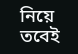নিয়ে তবেই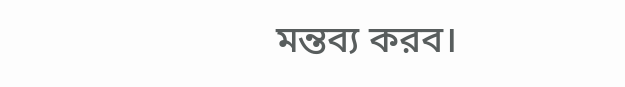মন্তব্য করব।